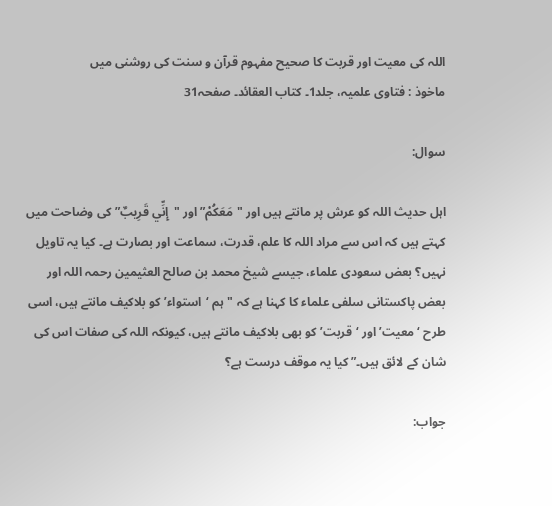اللہ کی معیت اور قربت کا صحیح مفہوم قرآن و سنت کی روشنی میں
ماخوذ : فتاوی علمیہ، جلد1۔ كتاب العقائد۔ صفحہ31

سوال:

اہل حدیث اللہ کو عرش پر مانتے ہیں اور "مَعَكُمْ” اور "إِنِّي قَرِيبٌ” کی وضاحت میں کہتے ہیں کہ اس سے مراد اللہ کا علم، قدرت، سماعت اور بصارت ہے۔ کیا یہ تاویل نہیں؟ بعض سعودی علماء، جیسے شیخ محمد بن صالح العثیمین رحمہ اللہ اور بعض پاکستانی سلفی علماء کا کہنا ہے کہ "ہم ‘استواء’ کو بلاکیف مانتے ہیں، اسی طرح ‘معیت’ اور ‘قربت’ کو بھی بلاکیف مانتے ہیں، کیونکہ اللہ کی صفات اس کی شان کے لائق ہیں۔” کیا یہ موقف درست ہے؟

جواب: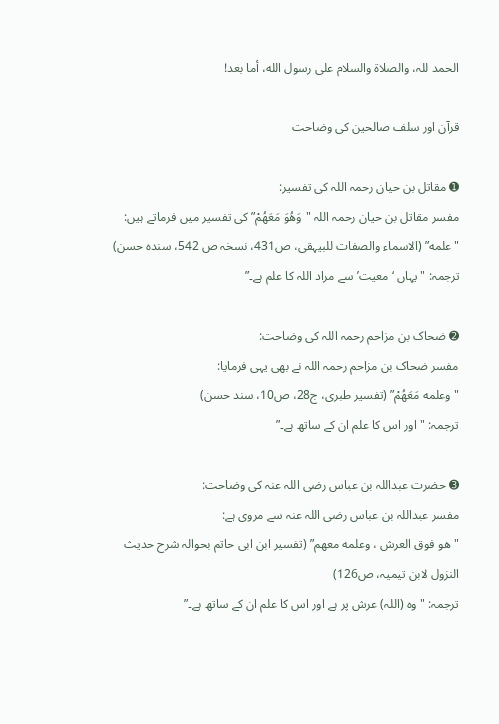الحمد للہ، والصلاة والسلام على رسول الله، أما بعد!

قرآن اور سلف صالحین کی وضاحت

➊ مقاتل بن حیان رحمہ اللہ کی تفسیر:
مفسر مقاتل بن حیان رحمہ اللہ "وَهُوَ مَعَهُمْ” کی تفسیر میں فرماتے ہیں:
"علمه” (الاسماء والصفات للبیہقی، ص431، نسخہ ص 542، سندہ حسن)
ترجمہ: "یہاں ‘معیت’ سے مراد اللہ کا علم ہے۔”

➋ ضحاک بن مزاحم رحمہ اللہ کی وضاحت:
مفسر ضحاک بن مزاحم رحمہ اللہ نے بھی یہی فرمایا:
"وعلمه مَعَهُمْ” (تفسیر طبری، ج28، ص10، سند حسن)
ترجمہ: "اور اس کا علم ان کے ساتھ ہے۔”

➌ حضرت عبداللہ بن عباس رضی اللہ عنہ کی وضاحت:
مفسر عبداللہ بن عباس رضی اللہ عنہ سے مروی ہے:
"هو فوق العرش ، وعلمه معهم” (تفسیر ابن ابی حاتم بحوالہ شرح حدیث النزول لابن تیمیہ، ص126)
ترجمہ: "وہ (اللہ) عرش پر ہے اور اس کا علم ان کے ساتھ ہے۔”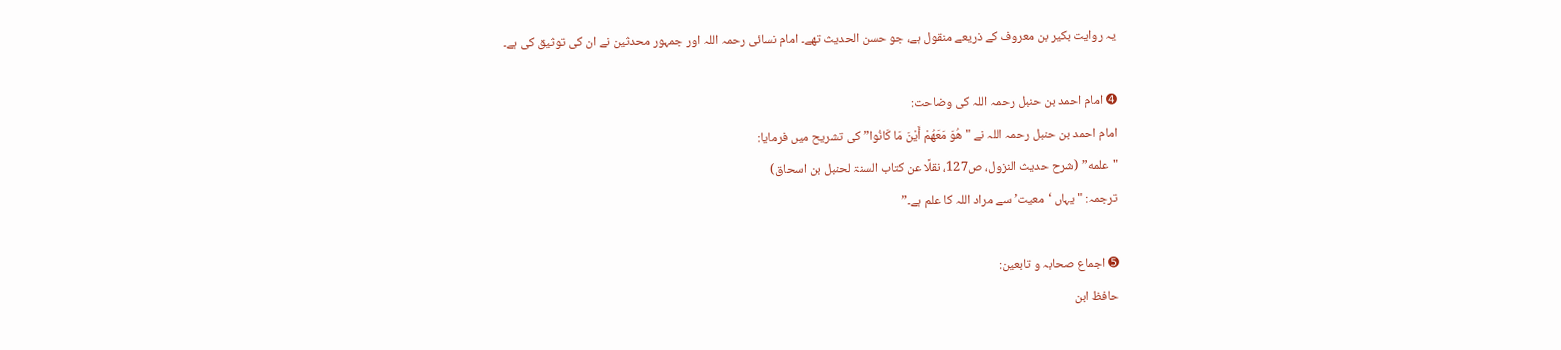یہ روایت بکیر بن معروف کے ذریعے منقول ہے، جو حسن الحدیث تھے۔ امام نسائی رحمہ اللہ اور جمہور محدثین نے ان کی توثیق کی ہے۔

➍ امام احمد بن حنبل رحمہ اللہ کی وضاحت:
امام احمد بن حنبل رحمہ اللہ نے "هُوَ مَعَهُمْ أَيْنَ مَا كَانُوا” کی تشریح میں فرمایا:
"علمه” (شرح حدیث النزول، ص127، نقلًا عن کتاب السنۃ لحنبل بن اسحاق)
ترجمہ: "یہاں ‘معیت’ سے مراد اللہ کا علم ہے۔”

➎ اجماع صحابہ و تابعین:
حافظ ابن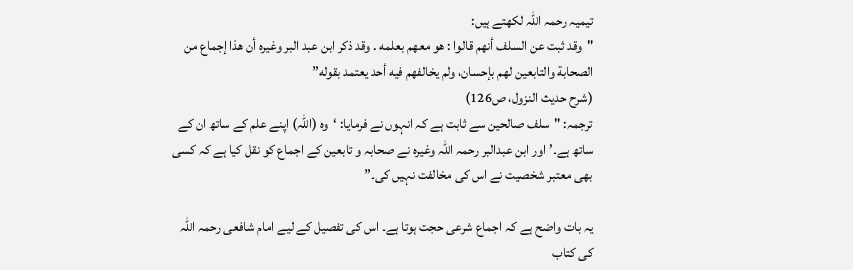تیمیہ رحمہ اللہ لکھتے ہیں:
"وقد ثبت عن السلف أنهم قالوا : هو معهم بعلمه . وقد ذكر ابن عبد البر وغيره أن هذا إجماع من الصحابة والتابعين لهم بإحسان، ولم يخالفهم فيه أحد يعتمد بقوله”
(شرح حدیث النزول، ص126)
ترجمہ: "سلف صالحین سے ثابت ہے کہ انہوں نے فرمایا: ‘وہ (اللہ) اپنے علم کے ساتھ ان کے ساتھ ہے۔’ اور ابن عبدالبر رحمہ اللہ وغیرہ نے صحابہ و تابعین کے اجماع کو نقل کیا ہے کہ کسی بھی معتبر شخصیت نے اس کی مخالفت نہیں کی۔”

یہ بات واضح ہے کہ اجماع شرعی حجت ہوتا ہے۔ اس کی تفصیل کے لیے امام شافعی رحمہ اللہ کی کتاب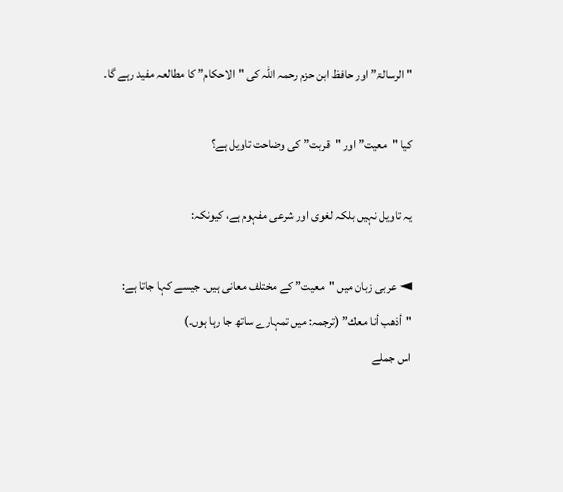"الرسالۃ” اور حافظ ابن حزم رحمہ اللہ کی "الاحکام” کا مطالعہ مفید رہے گا۔

کیا "معیت” اور "قربت” کی وضاحت تاویل ہے؟

یہ تاویل نہیں بلکہ لغوی اور شرعی مفہوم ہے، کیونکہ:

◄ عربی زبان میں "معیت” کے مختلف معانی ہیں۔ جیسے کہا جاتا ہے:
"أذهب أنا معك” (ترجمہ: میں تمہارے ساتھ جا رہا ہوں۔)
اس جملے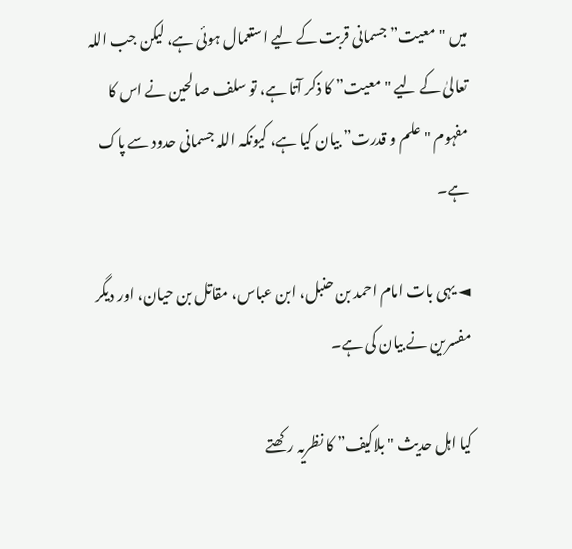میں "معیت” جسمانی قربت کے لیے استعمال ہوئی ہے، لیکن جب اللہ تعالیٰ کے لیے "معیت” کا ذکر آتا ہے، تو سلف صالحین نے اس کا مفہوم "علم و قدرت” بیان کیا ہے، کیونکہ اللہ جسمانی حدود سے پاک ہے۔

◄ یہی بات امام احمد بن حنبل، ابن عباس، مقاتل بن حیان، اور دیگر مفسرین نے بیان کی ہے۔

کیا اہل حدیث "بلاکیف” کا نظریہ رکھتے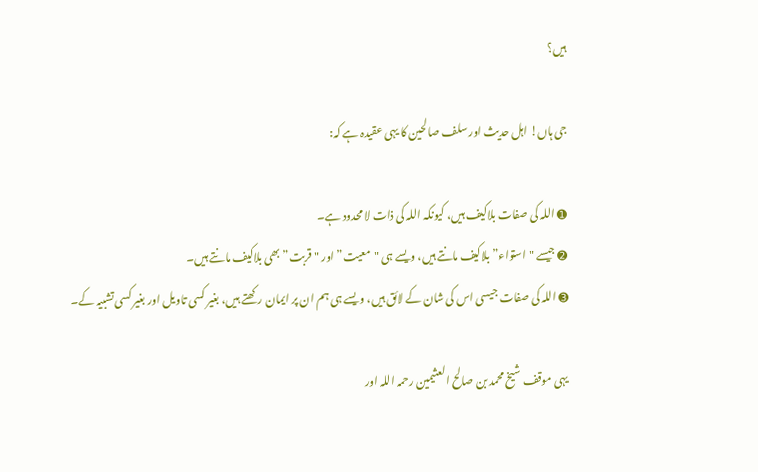ہیں؟

جی ہاں! اہل حدیث اور سلف صالحین کا یہی عقیدہ ہے کہ:

➊ اللہ کی صفات بلاکیف ہیں، کیونکہ اللہ کی ذات لا محدود ہے۔
➋ جیسے "استواء” بلاکیف مانتے ہیں، ویسے ہی "معیت” اور "قربت” بھی بلاکیف مانتے ہیں۔
➌ اللہ کی صفات جیسی اس کی شان کے لائق ہیں، ویسے ہی ہم ان پر ایمان رکھتے ہیں، بغیر کسی تاویل اور بغیر کسی تشبیہ کے۔

یہی موقف شیخ محمد بن صالح العثیمین رحمہ اللہ اور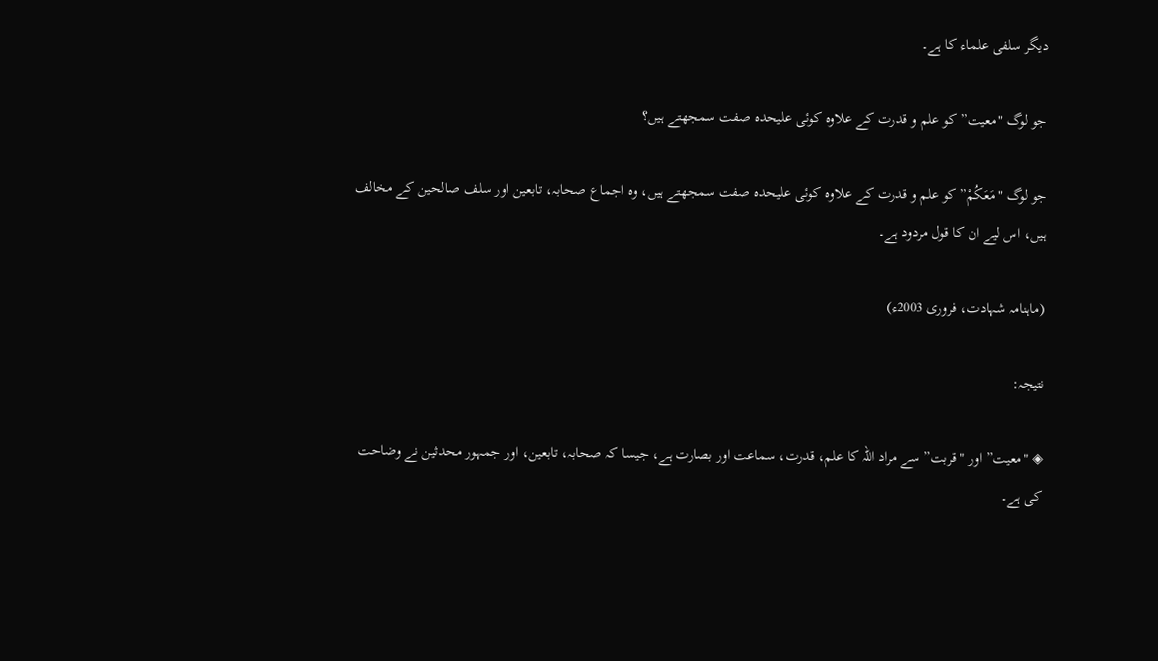دیگر سلفی علماء کا ہے۔

جو لوگ "معیت” کو علم و قدرت کے علاوہ کوئی علیحدہ صفت سمجھتے ہیں؟

جو لوگ "مَعَكُمْ” کو علم و قدرت کے علاوہ کوئی علیحدہ صفت سمجھتے ہیں، وہ اجماع صحابہ، تابعین اور سلف صالحین کے مخالف ہیں، اس لیے ان کا قول مردود ہے۔

(ماہنامہ شہادت، فروری 2003ء)

نتیجہ:

◈ "معیت” اور "قربت” سے مراد اللہ کا علم، قدرت، سماعت اور بصارت ہے، جیسا کہ صحابہ، تابعین، اور جمہور محدثین نے وضاحت کی ہے۔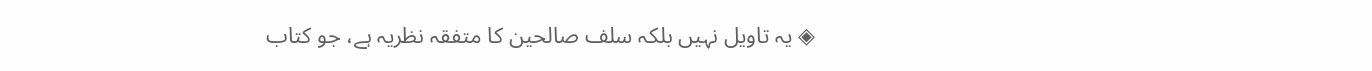◈ یہ تاویل نہیں بلکہ سلف صالحین کا متفقہ نظریہ ہے، جو کتاب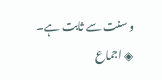و سنت سے ثابت ہے۔
◈ اجماع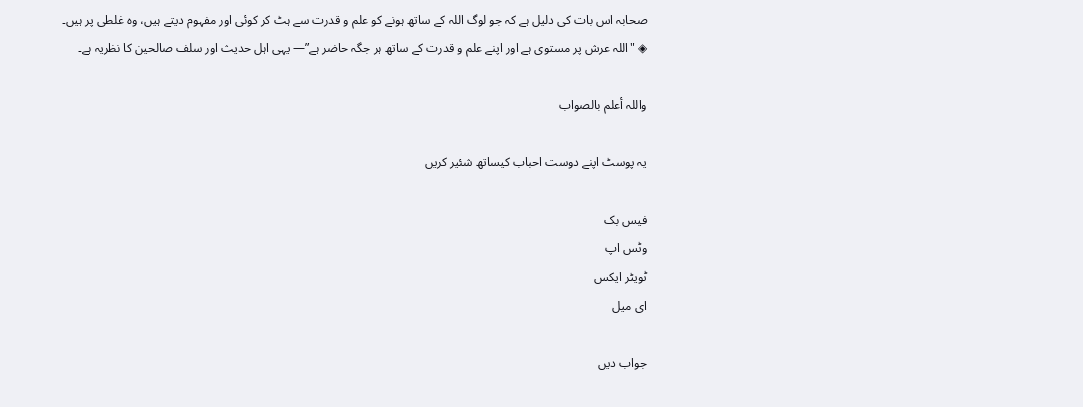صحابہ اس بات کی دلیل ہے کہ جو لوگ اللہ کے ساتھ ہونے کو علم و قدرت سے ہٹ کر کوئی اور مفہوم دیتے ہیں، وہ غلطی پر ہیں۔
◈ "اللہ عرش پر مستوی ہے اور اپنے علم و قدرت کے ساتھ ہر جگہ حاضر ہے”— یہی اہل حدیث اور سلف صالحین کا نظریہ ہے۔

واللہ أعلم بالصواب

یہ پوسٹ اپنے دوست احباب کیساتھ شئیر کریں

فیس بک
وٹس اپ
ٹویٹر ایکس
ای میل

جواب دیں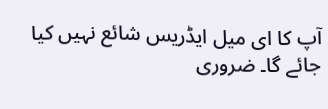آپ کا ای میل ایڈریس شائع نہیں کیا جائے گا۔ ضروری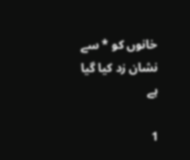خانوں کو * سے نشان زد کیا گیا ہے

1